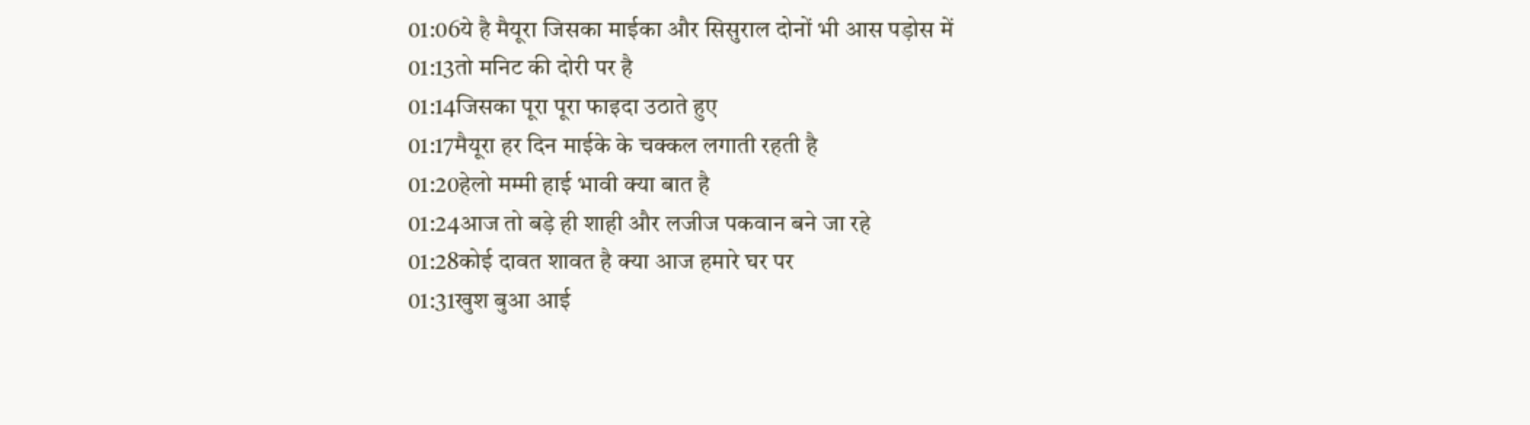01:06ये है मैयूरा जिसका माईका और सिसुराल दोनों भी आस पड़ोस में
01:13तो मनिट की दोरी पर है
01:14जिसका पूरा पूरा फाइदा उठाते हुए
01:17मैयूरा हर दिन माईके के चक्कल लगाती रहती है
01:20हेलो मम्मी हाई भावी क्या बात है
01:24आज तो बड़े ही शाही और लजीज पकवान बने जा रहे
01:28कोई दावत शावत है क्या आज हमारे घर पर
01:31खुश बुआ आई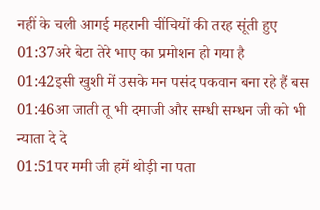नहीं के चली आगई महरानी चींचियों की तरह सूंती हुए
01:37अरे बेटा तेरे भाए का प्रमोशन हो गया है
01:42इसी खुशी में उसके मन पसंद पकवान बना रहे हैं बस
01:46आ जाती तू भी दमाजी और सम्धी सम्धन जी को भी न्याता दे दे
01:51पर ममी जी हमें थोड़ी ना पता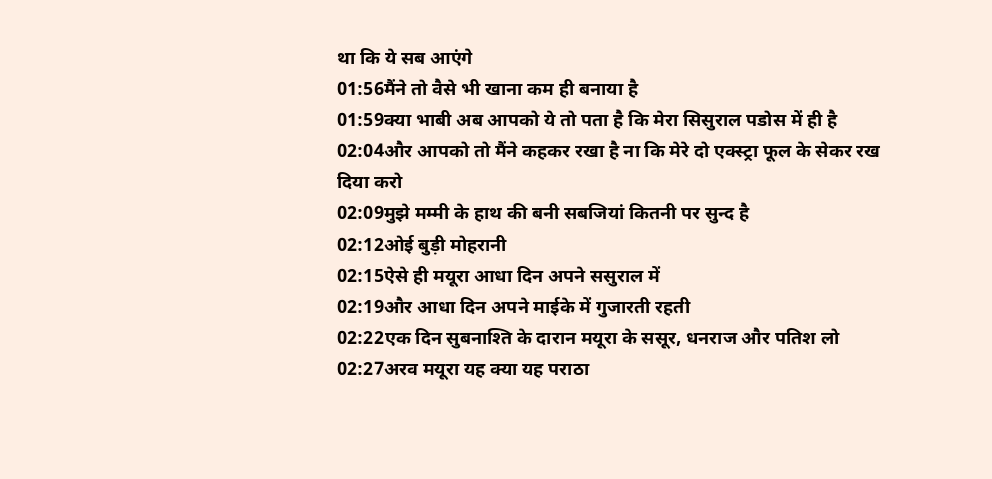था कि ये सब आएंगे
01:56मैंने तो वैसे भी खाना कम ही बनाया है
01:59क्या भाबी अब आपको ये तो पता है कि मेरा सिसुराल पडोस में ही है
02:04और आपको तो मैंने कहकर रखा है ना कि मेरे दो एक्स्ट्रा फूल के सेकर रख दिया करो
02:09मुझे मम्मी के हाथ की बनी सबजियां कितनी पर सुन्द है
02:12ओई बुड़ी मोहरानी
02:15ऐसे ही मयूरा आधा दिन अपने ससुराल में
02:19और आधा दिन अपने माईके में गुजारती रहती
02:22एक दिन सुबनाश्ति के दारान मयूरा के ससूर, धनराज और पतिश लो
02:27अरव मयूरा यह क्या यह पराठा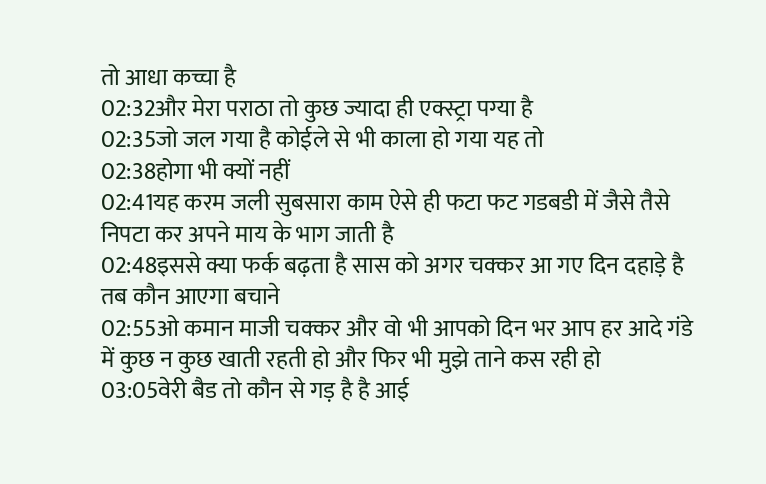तो आधा कच्चा है
02:32और मेरा पराठा तो कुछ ज्यादा ही एक्स्ट्रा पग्या है
02:35जो जल गया है कोईले से भी काला हो गया यह तो
02:38होगा भी क्यों नहीं
02:41यह करम जली सुबसारा काम ऐसे ही फटा फट गडबडी में जैसे तैसे निपटा कर अपने माय के भाग जाती है
02:48इससे क्या फर्क बढ़ता है सास को अगर चक्कर आ गए दिन दहाड़े है तब कौन आएगा बचाने
02:55ओ कमान माजी चक्कर और वो भी आपको दिन भर आप हर आदे गंडे में कुछ न कुछ खाती रहती हो और फिर भी मुझे ताने कस रही हो
03:05वेरी बैड तो कौन से गड़ है है आई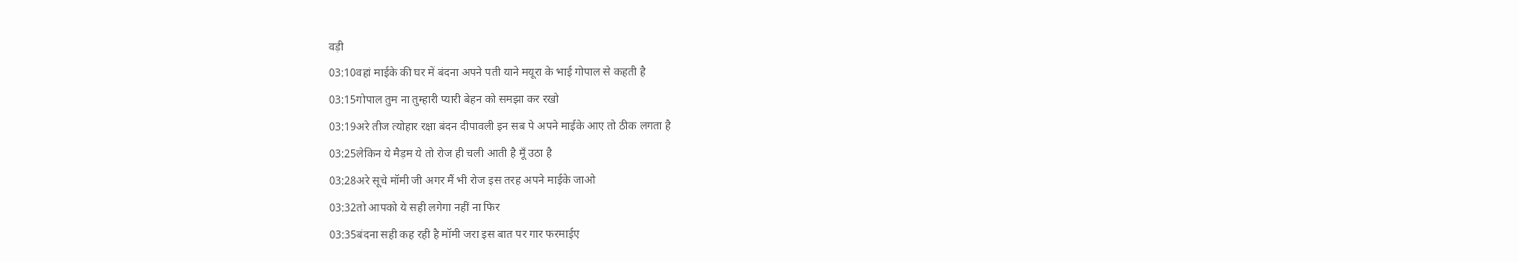वड़ी
03:10वहां माईके की घर में बंदना अपने पती याने मयूरा के भाई गोपाल से कहती है
03:15गोपाल तुम ना तुम्हारी प्यारी बेहन को समझा कर रखो
03:19अरे तीज त्योहार रक्षा बंदन दीपावली इन सब पे अपने माईके आए तो ठीक लगता है
03:25लेकिन ये मैड़म ये तो रोज ही चली आती है मूँ उठा है
03:28अरे सूचे मॉमी जी अगर मैं भी रोज इस तरह अपने माईके जाओ
03:32तो आपको ये सही लगेगा नहीं ना फिर
03:35बंदना सही कह रही है मॉमी जरा इस बात पर गार फरमाईए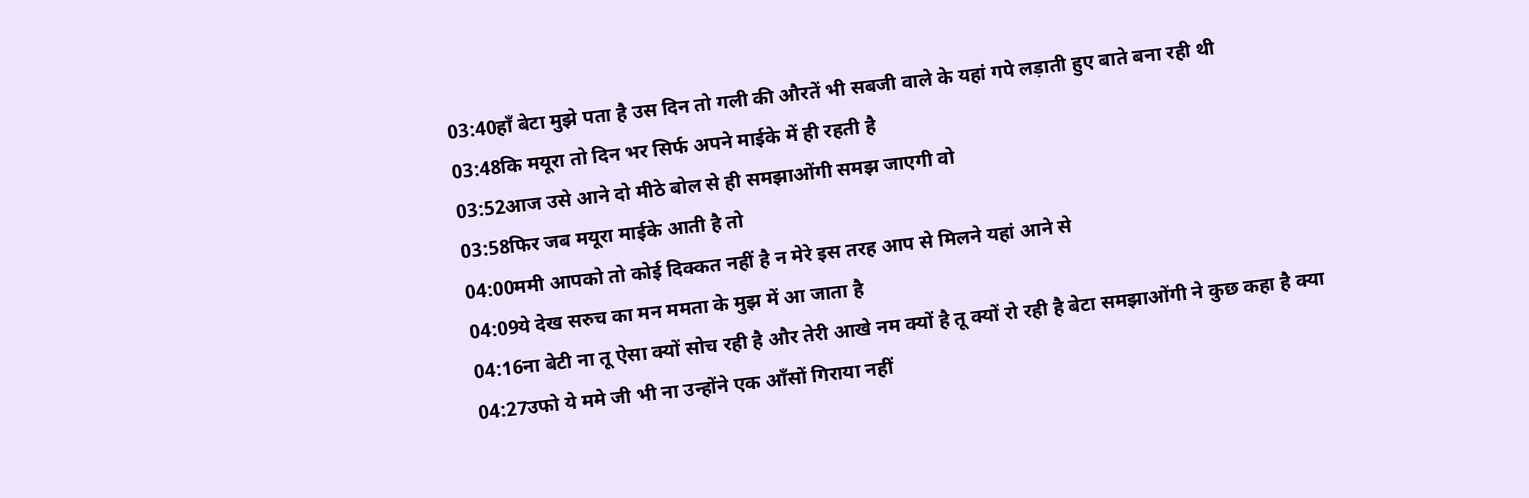03:40हाँ बेटा मुझे पता है उस दिन तो गली की औरतें भी सबजी वाले के यहां गपे लड़ाती हुए बाते बना रही थी
03:48कि मयूरा तो दिन भर सिर्फ अपने माईके में ही रहती है
03:52आज उसे आने दो मीठे बोल से ही समझाओंगी समझ जाएगी वो
03:58फिर जब मयूरा माईके आती है तो
04:00ममी आपको तो कोई दिक्कत नहीं है न मेरे इस तरह आप से मिलने यहां आने से
04:09ये देख सरुच का मन ममता के मुझ में आ जाता है
04:16ना बेटी ना तू ऐसा क्यों सोच रही है और तेरी आखे नम क्यों है तू क्यों रो रही है बेटा समझाओंगी ने कुछ कहा है क्या
04:27उफो ये ममे जी भी ना उन्होंने एक आँसों गिराया नहीं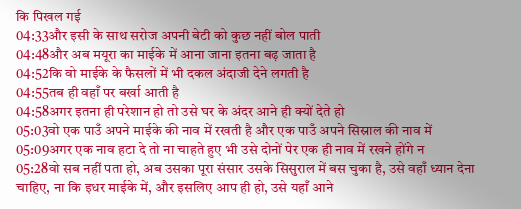कि पिखल गई
04:33और इसी के साथ सरोज अपनी बेटी को कुछ नहीं बोल पाती
04:48और अब मयूरा का माईके में आना जाना इतना बढ़ जाता है
04:52कि वो माईके के फैसलों में भी दकल अंदाजी देने लगती है
04:55तब ही वहाँ पर बर्खा आती है
04:58अगर इतना ही परेशान हो तो उसे घर के अंदर आने ही क्यों देते हो
05:03वो एक पाउँ अपने माईके की नाव में रखती है और एक पाउँ अपने सिस्राल की नाव में
05:09अगर एक नाव हटा दे तो ना चाहते हुए भी उसे दोनों पेर एक ही नाव में रखने होंगे न
05:28वो सब नहीं पता हो, अब उसका पूरा संसार उसके सिसुराल में बस चुका है, उसे वहाँ ध्यान देना चाहिए, ना कि इधर माईके में, और इसलिए आप ही हो, उसे यहाँ आने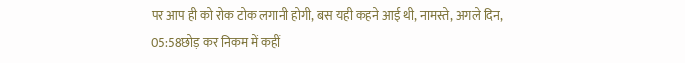पर आप ही को रोक टोक लगानी होगी, बस यही कहने आई थी, नामस्ते, अगले दिन,
05:58छोड़ कर निकम में कहीं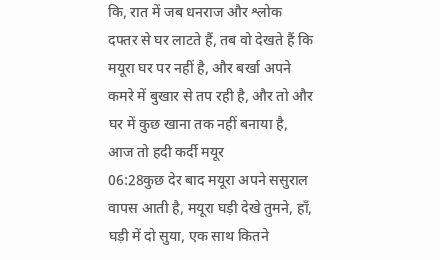कि, रात में जब धनराज और श्लोक दफ्तर से घर लाटते हैं, तब वो देखते हैं कि मयूरा घर पर नहीं है, और बर्खा अपने कमरे में बुखार से तप रही है, और तो और घर में कुछ खाना तक नहीं बनाया है, आज तो हदी कर्दी मयूर
06:28कुछ देर बाद मयूरा अपने ससुराल वापस आती है, मयूरा घड़ी देखे तुमने, हाँ, घड़ी में दो सुया, एक साथ कितने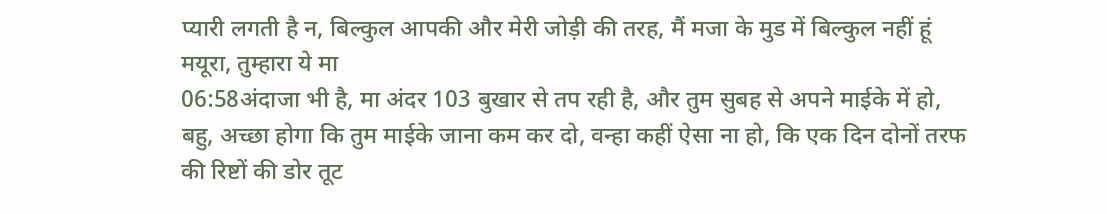प्यारी लगती है न, बिल्कुल आपकी और मेरी जोड़ी की तरह, मैं मजा के मुड में बिल्कुल नहीं हूं मयूरा, तुम्हारा ये मा
06:58अंदाजा भी है, मा अंदर 103 बुखार से तप रही है, और तुम सुबह से अपने माईके में हो, बहु, अच्छा होगा कि तुम माईके जाना कम कर दो, वन्हा कहीं ऐसा ना हो, कि एक दिन दोनों तरफ की रिष्टों की डोर तूट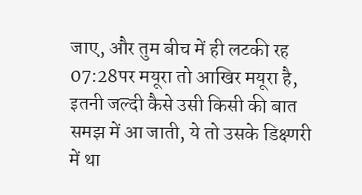जाए, और तुम बीच में ही लटकी रह
07:28पर मयूरा तो आखिर मयूरा है, इतनी जल्दी कैसे उसी किसी की बात समझ में आ जाती, ये तो उसके डिक्ष्णरी में था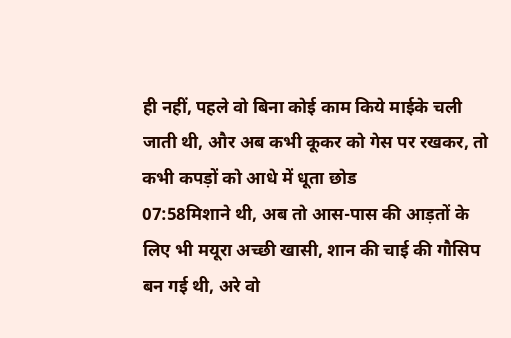ही नहीं, पहले वो बिना कोई काम किये माईके चली जाती थी, और अब कभी कूकर को गेस पर रखकर, तो कभी कपड़ों को आधे में धूता छोड
07:58मिशाने थी, अब तो आस-पास की आड़तों के लिए भी मयूरा अच्छी खासी, शान की चाई की गौसिप बन गई थी, अरे वो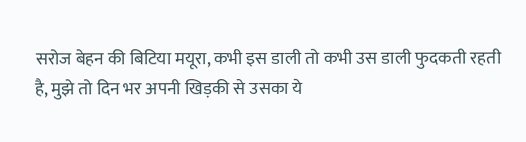सरोज बेहन की बिटिया मयूरा, कभी इस डाली तो कभी उस डाली फुदकती रहती है, मुझे तो दिन भर अपनी खिड़की से उसका ये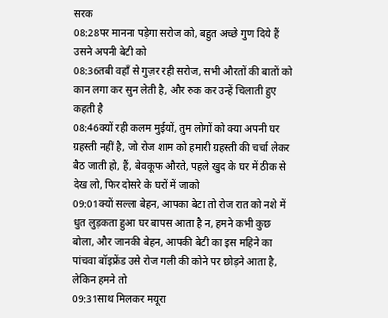सरक
08:28पर मानना पड़ेगा सरोज को, बहुत अच्छे गुण दिये हैं उसने अपनी बेटी को
08:36तबी वहाँ से गुज़र रही सरोज, सभी औरतों की बातों को कान लगा कर सुन लेती है, और रुक कर उन्हें चिलाती हुए कहती है
08:46क्यों रही कलम मुईयों, तुम लोगों को क्या अपनी घर ग्रहस्ती नहीं है, जो रोज शाम को हमारी ग्रहस्ती की चर्चा लेकर बैठ जाती हो, हैं, बेवकूफ औरते, पहले खुद के घर में ठीक से देख लो, फिर दोसरे के घरों में जाको
09:01क्यों सल्ला बेहन, आपका बेटा तो रोज रात को नशे में धुत लुड़कता हुआ घर बापस आता है न, हमने कभी कुछ बोला, और जानकी बेहन, आपकी बेटी का इस महिने का पांचवा बॉइफ्रेंड उसे रोज गली की कोने पर छोड़ने आता है, लेकिन हमने तो
09:31साथ मिलकर मयूरा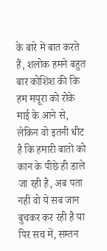के बारे में बात करते हैं, शलोक हमने बहुत बार कोशिश की कि हम मयूरा को रोके माई के आने से, लेकिन वो इतनी धीट है कि हमारी बातों को कान के पीछे ही डाले जा रही है, अब पता नहीं वो ये सब जान बुचकर कर रही है या पिर सच में, सम्तन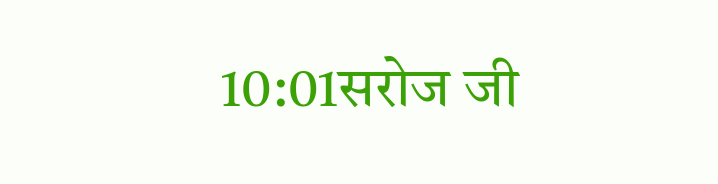10:01सरोज जी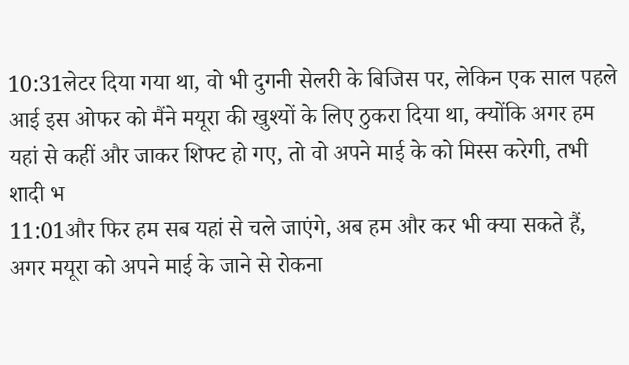10:31लेटर दिया गया था, वो भी दुगनी सेलरी के बिजिस पर, लेकिन एक साल पहले आई इस ओफर को मैंने मयूरा की खुश्यों के लिए ठुकरा दिया था, क्योंकि अगर हम यहां से कहीं और जाकर शिफ्ट हो गए, तो वो अपने माई के को मिस्स करेगी, तभी शादी भ
11:01और फिर हम सब यहां से चले जाएंगे, अब हम और कर भी क्या सकते हैं, अगर मयूरा को अपने माई के जाने से रोकना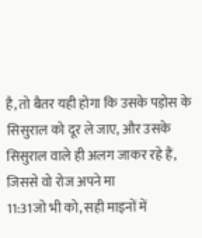है, तो बैतर यही होगा कि उसके पड़ोस के सिसुराल को दूर ले जाए, और उसके सिसुराल वाले ही अलग जाकर रहे हैं, जिससे वो रोज अपने मा
11:31जो भी को, सही माइनों में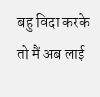बहु विदा करके तो मैं अब लाई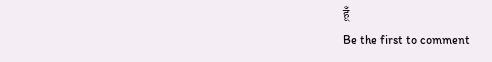हूँ
Be the first to comment